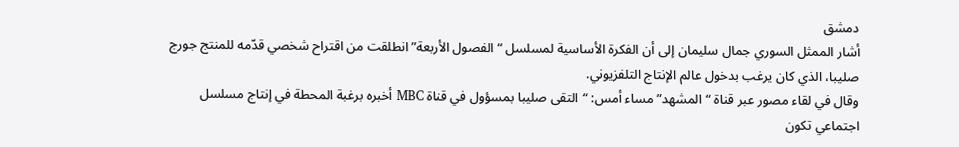دمشق
أشار الممثل السوري جمال سليمان إلى أن الفكرة الأساسية لمسلسل “الفصول الأربعة” انطلقت من اقتراح شخصي قدّمه للمنتج جورج صليبا، الذي كان يرغب بدخول عالم الإنتاج التلفزيوني.
وقال في لقاء مصور عبر قناة “المشهد” مساء أمس: “التقى صليبا بمسؤول في قناة MBC أخبره برغبة المحطة في إنتاج مسلسل اجتماعي تكون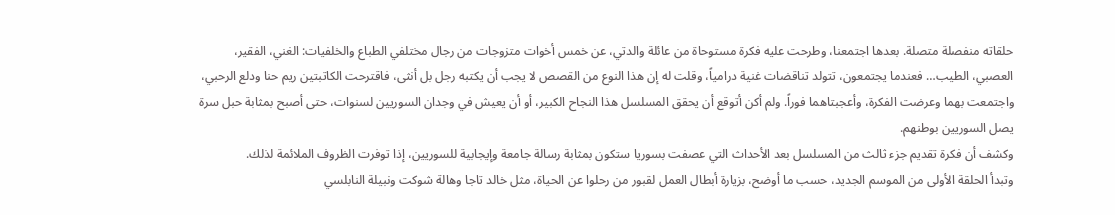حلقاته منفصلة متصلة. بعدها اجتمعنا، وطرحت عليه فكرة مستوحاة من عائلة والدتي، عن خمس أخوات متزوجات من رجال مختلفي الطباع والخلفيات: الغني، الفقير، العصبي، الطيب… فعندما يجتمعون، تتولد تناقضات غنية درامياً، وقلت له إن هذا النوع من القصص لا يجب أن يكتبه رجل بل أنثى، فاقترحت الكاتبتين ريم حنا ودلع الرحبي، واجتمعت بهما وعرضت الفكرة، وأعجبتاهما فوراً. ولم أكن أتوقع أن يحقق المسلسل هذا النجاح الكبير، أو أن يعيش في وجدان السوريين لسنوات، حتى أصبح بمثابة حبل سرة يصل السوريين بوطنهم.
وكشف أن فكرة تقديم جزء ثالث من المسلسل بعد الأحداث التي عصفت بسوريا ستكون بمثابة رسالة جامعة وإيجابية للسوريين، إذا توفرت الظروف الملائمة لذلك.
وتبدأ الحلقة الأولى من الموسم الجديد، حسب ما أوضح، بزيارة أبطال العمل لقبور من رحلوا عن الحياة، مثل خالد تاجا وهالة شوكت ونبيلة النابلسي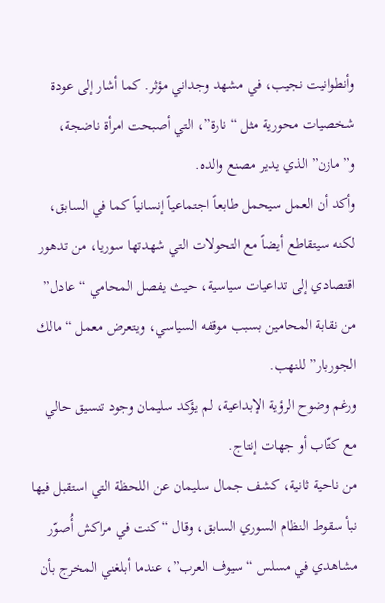وأنطوانيت نجيب، في مشهد وجداني مؤثر. كما أشار إلى عودة شخصيات محورية مثل “نارة”، التي أصبحت امرأة ناضجة، و”مازن” الذي يدير مصنع والده.
وأكد أن العمل سيحمل طابعاً اجتماعياً إنسانياً كما في السابق، لكنه سيتقاطع أيضاً مع التحولات التي شهدتها سوريا، من تدهور اقتصادي إلى تداعيات سياسية، حيث يفصل المحامي “عادل” من نقابة المحامين بسبب موقفه السياسي، ويتعرض معمل “مالك الجوربار” للنهب.
ورغم وضوح الرؤية الإبداعية، لم يؤكد سليمان وجود تنسيق حالي مع كتّاب أو جهات إنتاج.
من ناحية ثانية، كشف جمال سليمان عن اللحظة التي استقبل فيها نبأ سقوط النظام السوري السابق، وقال “كنت في مراكش أُصوّر مشاهدي في مسلس “سيوف العرب”، عندما أبلغني المخرج بأن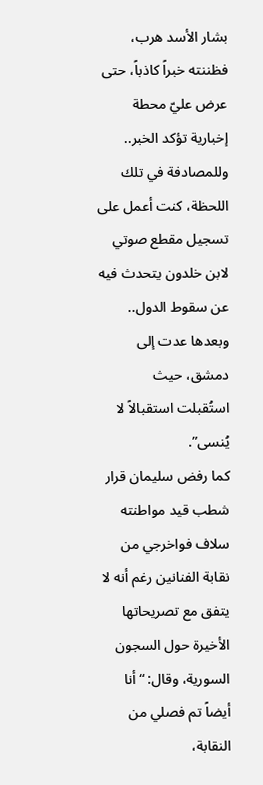بشار الأسد هرب، فظننته خبراً كاذباً، حتى عرض عليّ محطة إخبارية تؤكد الخبر.. وللمصادفة في تلك اللحظة، كنت أعمل على تسجيل مقطع صوتي لابن خلدون يتحدث فيه عن سقوط الدول.. وبعدها عدت إلى دمشق، حيث استُقبلت استقبالاً لا يُنسى”.
كما رفض سليمان قرار شطب قيد مواطنته سلاف فواخرجي من نقابة الفنانين رغم أنه لا يتفق مع تصريحاتها الأخيرة حول السجون السورية، وقال: “أنا أيضاً تم فصلي من النقابة،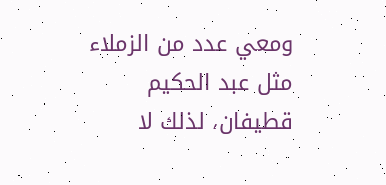ومعي عدد من الزملاء مثل عبد الحكيم قطيفان، لذلك لا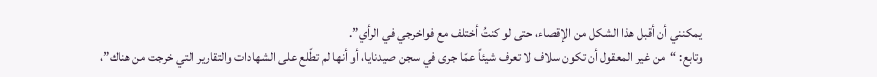يمكنني أن أقبل هذا الشكل من الإقصاء، حتى لو كنتُ أختلف مع فواخرجي في الرأي”.
وتابع: “من غير المعقول أن تكون سلاف لا تعرف شيئاً عمّا جرى في سجن صيدنايا، أو أنها لم تطّلع على الشهادات والتقارير التي خرجت من هناك”،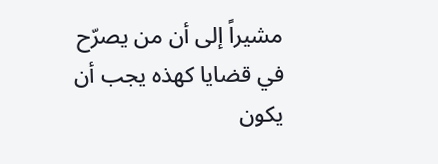مشيراً إلى أن من يصرّح في قضايا كهذه يجب أن يكون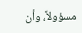مسؤولاً، وأن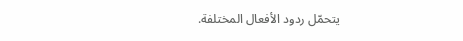يتحمّل ردود الأفعال المختلفة.